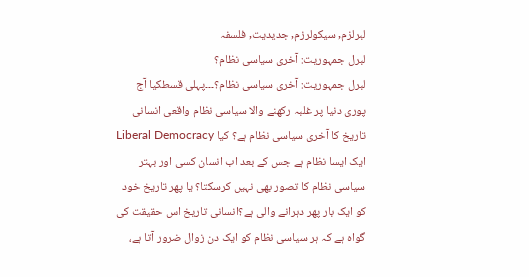لبرلزم, سیکولرزم, جدیدیت, فلسفہ
لبرل جمہوریت: آخری سیاسی نظام؟
لبرل جمہوریت: آخری سیاسی نظام؟۔۔۔پہلی قسطکیا آج پوری دنیا پر غلبہ رکھنے والا سیاسی نظام واقعی انسانی تاریخ کا آخری سیاسی نظام ہے؟ کیا Liberal Democracy ایک ایسا نظام ہے جس کے بعد اب انسان کسی اور بہتر سیاسی نظام کا تصور بھی نہیں کرسکتا؟ یا پھر تاریخ خود کو ایک بار پھر دہرانے والی ہے؟انسانی تاریخ اس حقیقت کی گواہ ہے کہ ہر سیاسی نظام کو ایک دن زوال ضرور آتا ہے،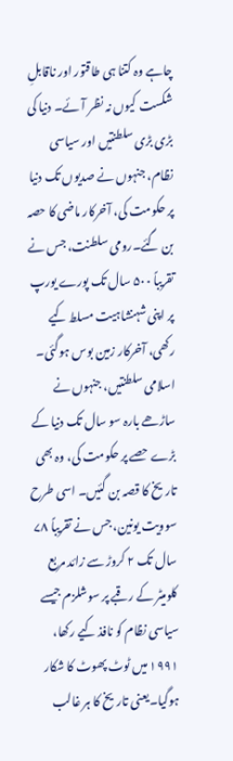چاہے وہ کتنا ہی طاقتور اور ناقابلِ شکست کیوں نہ نظر آئے۔ دنیا کی بڑی بڑی سلطنتیں اور سیاسی نظام، جنہوں نے صدیوں تک دنیا پر حکومت کی، آخرکار ماضی کا حصہ بن گئے۔رومی سلطنت، جس نے تقریباً ۵۰۰ سال تک پورے یورپ پر اپنی شہنشاہیت مسلط کیے رکھی، آخرکار زمین بوس ہوگئی۔ اسلامی سلطنتیں، جنہوں نے ساڑھے بارہ سو سال تک دنیا کے بڑے حصے پر حکومت کی، وہ بھی تاریخ کا قصہ بن گئیں۔ اسی طرح سوویت یونین، جس نے تقریباً ۷۸ سال تک ۲ کروڑ سے زائد مربع کلومیٹر کے رقبے پر سوشلزم جیسے سیاسی نظام کو نافذ کیے رکھا، ۱۹۹۱ میں ٹوٹ پھوٹ کا شکار ہوگیا۔یعنی تاریخ کا ہر غالب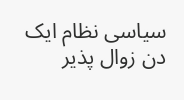سیاسی نظام ایک دن زوال پذیر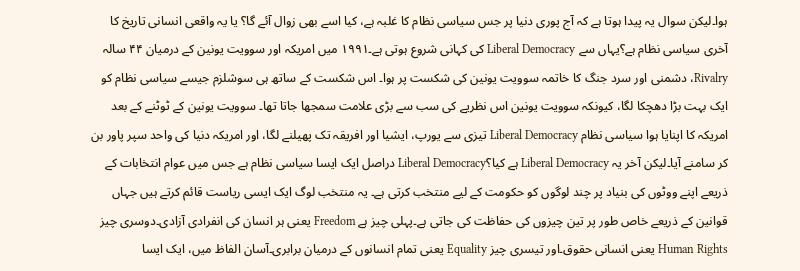ہوا۔لیکن سوال یہ پیدا ہوتا ہے کہ آج پوری دنیا پر جس سیاسی نظام کا غلبہ ہے، کیا اسے بھی زوال آئے گا؟ یا یہ واقعی انسانی تاریخ کا آخری سیاسی نظام ہے؟یہاں سے Liberal Democracy کی کہانی شروع ہوتی ہے۔۱۹۹۱ میں امریکہ اور سوویت یونین کے درمیان ۴۴ سالہ Rivalry، دشمنی اور سرد جنگ کا خاتمہ سوویت یونین کی شکست پر ہوا۔ اس شکست کے ساتھ ہی سوشلزم جیسے سیاسی نظام کو ایک بہت بڑا دھچکا لگا، کیونکہ سوویت یونین اس نظریے کی سب سے بڑی علامت سمجھا جاتا تھا۔ سوویت یونین کے ٹوٹنے کے بعد امریکہ کا اپنایا ہوا سیاسی نظام Liberal Democracy تیزی سے یورپ، ایشیا اور افریقہ تک پھیلنے لگا، اور امریکہ دنیا کی واحد سپر پاور بن کر سامنے آیا۔لیکن آخر یہ Liberal Democracy ہے کیا؟Liberal Democracy دراصل ایک ایسا سیاسی نظام ہے جس میں عوام انتخابات کے ذریعے اپنے ووٹوں کی بنیاد پر چند لوگوں کو حکومت کے لیے منتخب کرتی ہے۔ یہ منتخب لوگ ایک ایسی ریاست قائم کرتے ہیں جہاں قوانین کے ذریعے خاص طور پر تین چیزوں کی حفاظت کی جاتی ہے۔پہلی چیز ہے Freedom یعنی ہر انسان کی انفرادی آزادی۔دوسری چیز Human Rights یعنی انسانی حقوق۔اور تیسری چیز Equality یعنی تمام انسانوں کے درمیان برابری۔آسان الفاظ میں، ایک ایسا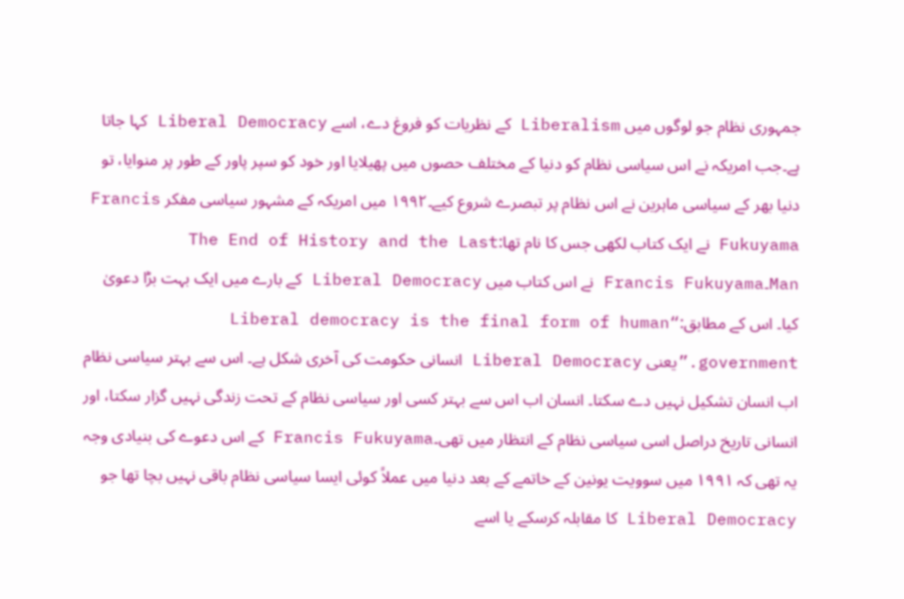جمہوری نظام جو لوگوں میں Liberalism کے نظریات کو فروغ دے، اسے Liberal Democracy کہا جاتا ہے۔جب امریکہ نے اس سیاسی نظام کو دنیا کے مختلف حصوں میں پھیلایا اور خود کو سپر پاور کے طور پر منوایا، تو دنیا بھر کے سیاسی ماہرین نے اس نظام پر تبصرے شروع کیے۔۱۹۹۲ میں امریکہ کے مشہور سیاسی مفکر Francis Fukuyama نے ایک کتاب لکھی جس کا نام تھا:The End of History and the Last Man۔Francis Fukuyama نے اس کتاب میں Liberal Democracy کے بارے میں ایک بہت بڑا دعویٰ کیا۔ اس کے مطابق:“Liberal democracy is the final form of human government.”یعنی Liberal Democracy انسانی حکومت کی آخری شکل ہے۔ اس سے بہتر سیاسی نظام اب انسان تشکیل نہیں دے سکتا۔ انسان اب اس سے بہتر کسی اور سیاسی نظام کے تحت زندگی نہیں گزار سکتا، اور انسانی تاریخ دراصل اسی سیاسی نظام کے انتظار میں تھی۔Francis Fukuyama کے اس دعوے کی بنیادی وجہ یہ تھی کہ ۱۹۹۱ میں سوویت یونین کے خاتمے کے بعد دنیا میں عملاً کوئی ایسا سیاسی نظام باقی نہیں بچا تھا جو Liberal Democracy کا مقابلہ کرسکے یا اسے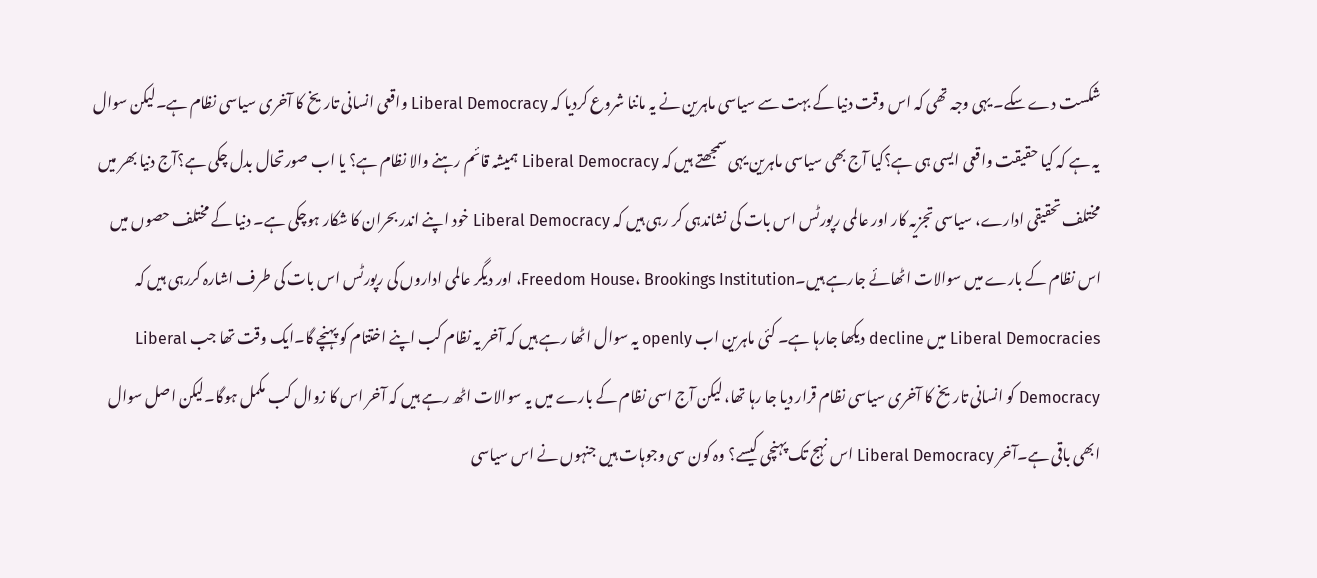شکست دے سکے۔ یہی وجہ تھی کہ اس وقت دنیا کے بہت سے سیاسی ماہرین نے یہ ماننا شروع کردیا کہ Liberal Democracy واقعی انسانی تاریخ کا آخری سیاسی نظام ہے۔لیکن سوال یہ ہے کہ کیا حقیقت واقعی ایسی ہی ہے؟کیا آج بھی سیاسی ماہرین یہی سمجھتے ہیں کہ Liberal Democracy ہمیشہ قائم رہنے والا نظام ہے؟ یا اب صورتحال بدل چکی ہے؟آج دنیا بھر میں مختلف تحقیقی ادارے، سیاسی تجزیہ کار اور عالمی رپورٹس اس بات کی نشاندہی کر رہی ہیں کہ Liberal Democracy خود اپنے اندر بحران کا شکار ہوچکی ہے۔ دنیا کے مختلف حصوں میں اس نظام کے بارے میں سوالات اٹھائے جارہے ہیں۔Freedom House، Brookings Institution، اور دیگر عالمی اداروں کی رپورٹس اس بات کی طرف اشارہ کررہی ہیں کہ Liberal Democracies میں decline دیکھا جارہا ہے۔ کئی ماہرین اب openly یہ سوال اٹھا رہے ہیں کہ آخر یہ نظام کب اپنے اختتام کو پہنچے گا۔ایک وقت تھا جب Liberal Democracy کو انسانی تاریخ کا آخری سیاسی نظام قرار دیا جا رہا تھا، لیکن آج اسی نظام کے بارے میں یہ سوالات اٹھ رہے ہیں کہ آخر اس کا زوال کب مکمل ہوگا۔لیکن اصل سوال ابھی باقی ہے۔آخر Liberal Democracy اس نہج تک پہنچی کیسے؟ وہ کون سی وجوہات ہیں جنہوں نے اس سیاسی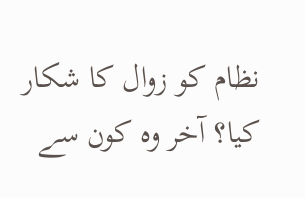نظام کو زوال کا شکار کیا؟ آخر وہ کون سے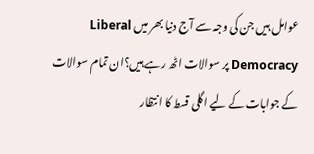عوامل ہیں جن کی وجہ سے آج دنیا بھر میں Liberal Democracy پر سوالات اٹھ رہے ہیں؟ان تمام سوالات کے جوابات کے لیے اگلی قسط کا انتظار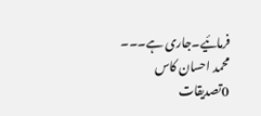فرمائیے۔جاری ہے۔۔۔
محمد احسان کاس
0تصدیقات